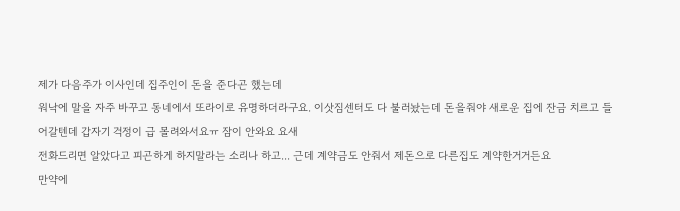제가 다음주가 이사인데 집주인이 돈을 준다곤 했는데
워낙에 말을 자주 바꾸고 동네에서 또라이로 유명하더라구요. 이삿짐센터도 다 불러놨는데 돈을줘야 새로운 집에 잔금 치르고 들어갈텐데 갑자기 걱정이 급 몰려와서요ㅠ 잠이 안와요 요새
전화드리면 알았다고 피곤하게 하지말라는 소리나 하고... 근데 계약금도 안줘서 제돈으로 다른집도 계약한거거든요
만약에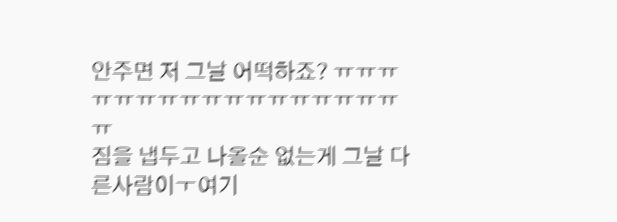안주면 저 그날 어떡하죠? ㅠㅠㅠㅠㅠㅠㅠㅠㅠㅠㅠㅠㅠㅠㅠㅠㅠㅠ
짐을 냅두고 나올순 없는게 그날 다른사람이ㅜ여기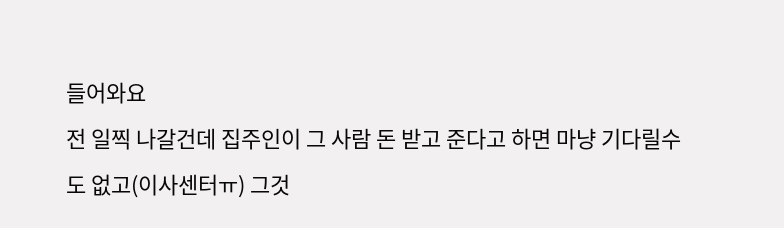들어와요
전 일찍 나갈건데 집주인이 그 사람 돈 받고 준다고 하면 마냥 기다릴수도 없고(이사센터ㅠ) 그것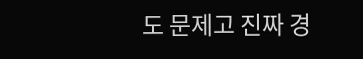도 문제고 진짜 경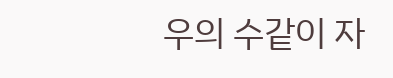우의 수같이 자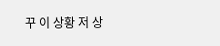꾸 이 상황 저 상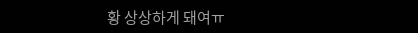황 상상하게 돼여ㅠ